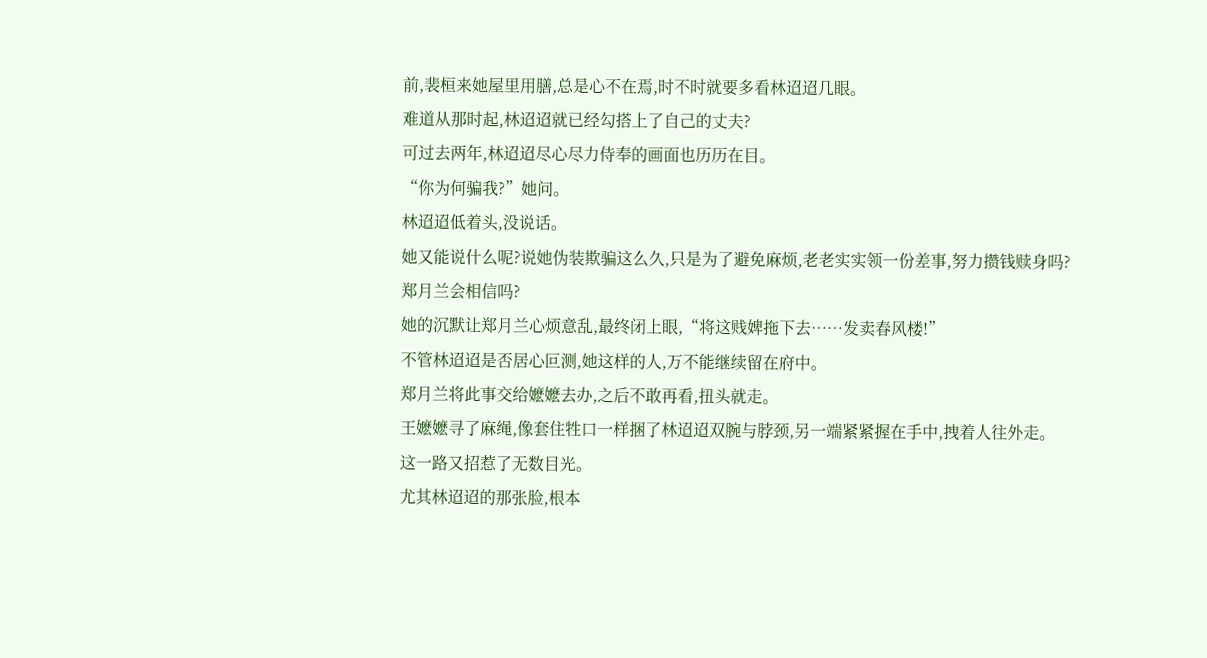前,裴桓来她屋里用膳,总是心不在焉,时不时就要多看林迢迢几眼。
难道从那时起,林迢迢就已经勾搭上了自己的丈夫?
可过去两年,林迢迢尽心尽力侍奉的画面也历历在目。
“你为何骗我?”她问。
林迢迢低着头,没说话。
她又能说什么呢?说她伪装欺骗这么久,只是为了避免麻烦,老老实实领一份差事,努力攒钱赎身吗?
郑月兰会相信吗?
她的沉默让郑月兰心烦意乱,最终闭上眼,“将这贱婢拖下去……发卖春风楼!”
不管林迢迢是否居心叵测,她这样的人,万不能继续留在府中。
郑月兰将此事交给嬷嬷去办,之后不敢再看,扭头就走。
王嬷嬷寻了麻绳,像套住牲口一样捆了林迢迢双腕与脖颈,另一端紧紧握在手中,拽着人往外走。
这一路又招惹了无数目光。
尤其林迢迢的那张脸,根本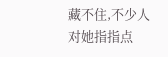藏不住,不少人对她指指点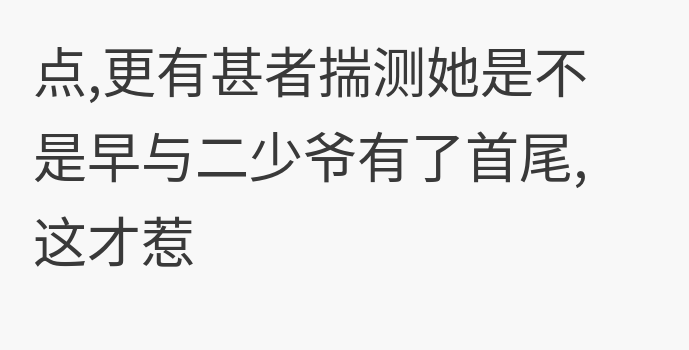点,更有甚者揣测她是不是早与二少爷有了首尾,这才惹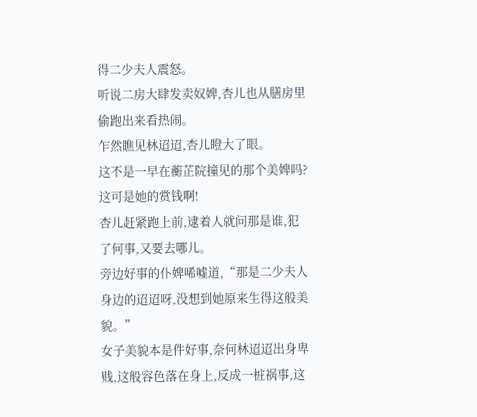得二少夫人震怒。
听说二房大肆发卖奴婢,杏儿也从膳房里偷跑出来看热闹。
乍然瞧见林迢迢,杏儿瞪大了眼。
这不是一早在蘅芷院撞见的那个美婢吗?
这可是她的赏钱啊!
杏儿赶紧跑上前,逮着人就问那是谁,犯了何事,又要去哪儿。
旁边好事的仆婢唏嘘道,“那是二少夫人身边的迢迢呀,没想到她原来生得这般美貌。”
女子美貌本是件好事,奈何林迢迢出身卑贱,这般容色落在身上,反成一桩祸事,这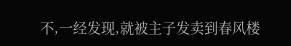不,一经发现,就被主子发卖到春风楼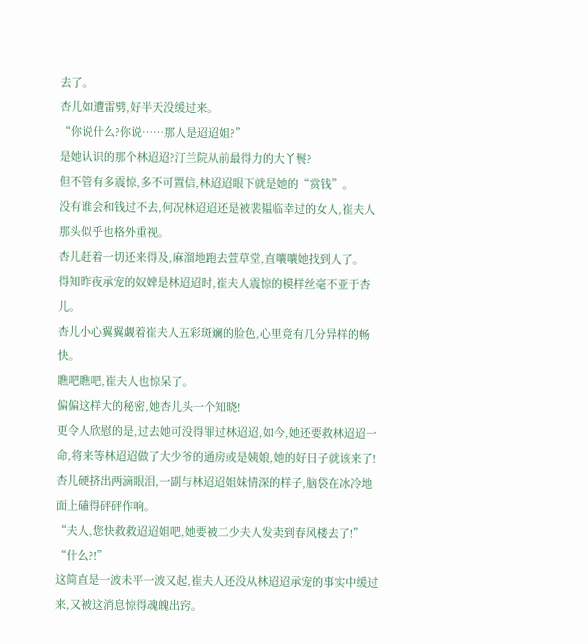去了。
杏儿如遭雷劈,好半天没缓过来。
“你说什么?你说……那人是迢迢姐?”
是她认识的那个林迢迢?汀兰院从前最得力的大丫鬟?
但不管有多震惊,多不可置信,林迢迢眼下就是她的“赏钱”。
没有谁会和钱过不去,何况林迢迢还是被裴韫临幸过的女人,崔夫人那头似乎也格外重视。
杏儿赶着一切还来得及,麻溜地跑去萱草堂,直嚷嚷她找到人了。
得知昨夜承宠的奴婢是林迢迢时,崔夫人震惊的模样丝毫不亚于杏儿。
杏儿小心翼翼觑着崔夫人五彩斑斓的脸色,心里竟有几分异样的畅快。
瞧吧瞧吧,崔夫人也惊呆了。
偏偏这样大的秘密,她杏儿头一个知晓!
更令人欣慰的是,过去她可没得罪过林迢迢,如今,她还要救林迢迢一命,将来等林迢迢做了大少爷的通房或是姨娘,她的好日子就该来了!
杏儿硬挤出两滴眼泪,一副与林迢迢姐妹情深的样子,脑袋在冰冷地面上磕得砰砰作响。
“夫人,您快救救迢迢姐吧,她要被二少夫人发卖到春风楼去了!”
“什么?!”
这简直是一波未平一波又起,崔夫人还没从林迢迢承宠的事实中缓过来,又被这消息惊得魂魄出窍。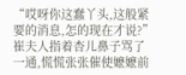“哎呀你这蠢丫头,这般紧要的消息,怎的现在才说?”
崔夫人指着杏儿鼻子骂了一通,慌慌张张催使嬷嬷前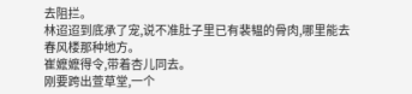去阻拦。
林迢迢到底承了宠,说不准肚子里已有裴韫的骨肉,哪里能去春风楼那种地方。
崔嬷嬷得令,带着杏儿同去。
刚要跨出萱草堂,一个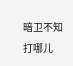暗卫不知打哪儿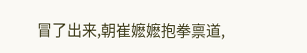冒了出来,朝崔嬷嬷抱拳禀道,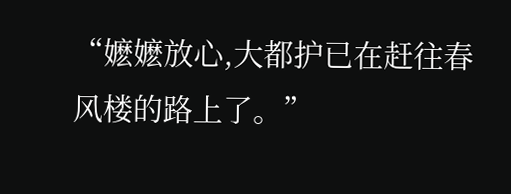“嬷嬷放心,大都护已在赶往春风楼的路上了。”